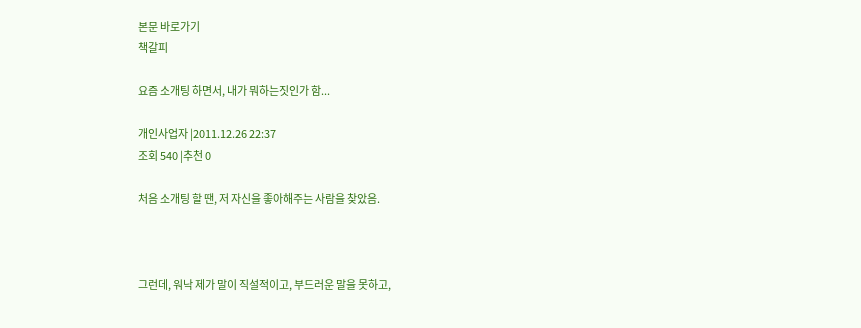본문 바로가기
책갈피

요즘 소개팅 하면서, 내가 뭐하는짓인가 함...

개인사업자 |2011.12.26 22:37
조회 540 |추천 0

처음 소개팅 할 땐, 저 자신을 좋아해주는 사람을 찾았음.



그런데, 워낙 제가 말이 직설적이고, 부드러운 말을 못하고,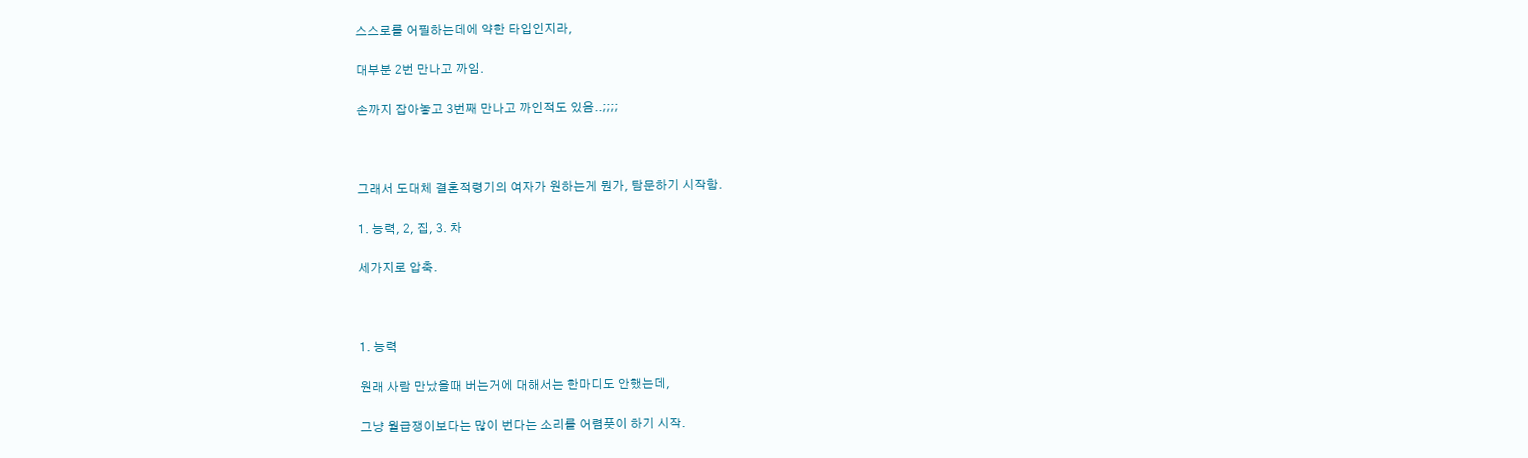스스로를 어필하는데에 약한 타입인지라,

대부분 2번 만나고 까임.

손까지 잡아놓고 3번째 만나고 까인적도 있음..;;;;



그래서 도대체 결혼적령기의 여자가 원하는게 뭔가, 탐문하기 시작함.

1. 능력, 2, 집, 3. 차

세가지로 압축.



1. 능력

원래 사람 만났을때 버는거에 대해서는 한마디도 안했는데,

그냥 월급쟁이보다는 많이 번다는 소리를 어렴풋이 하기 시작.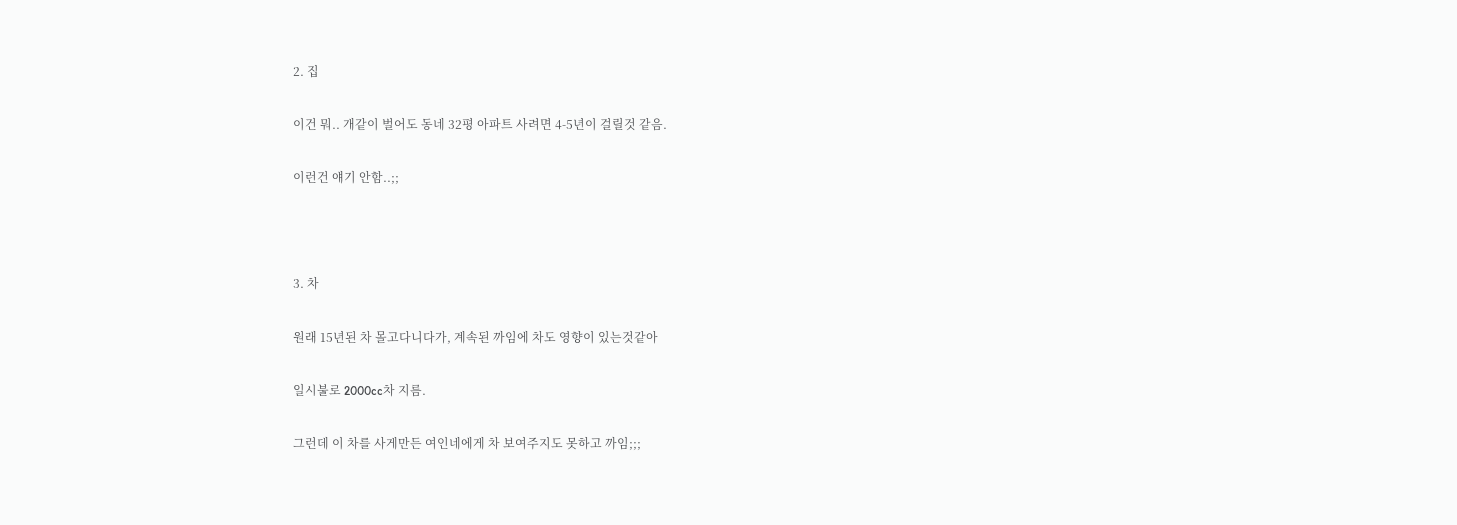2. 집

이건 뭐.. 개같이 벌어도 동네 32평 아파트 사려면 4-5년이 걸릴것 같음.

이런건 얘기 안함..;;



3. 차

원래 15년된 차 몰고다니다가, 계속된 까임에 차도 영향이 있는것같아

일시불로 2000cc차 지름.

그런데 이 차를 사게만든 여인네에게 차 보여주지도 못하고 까임;;;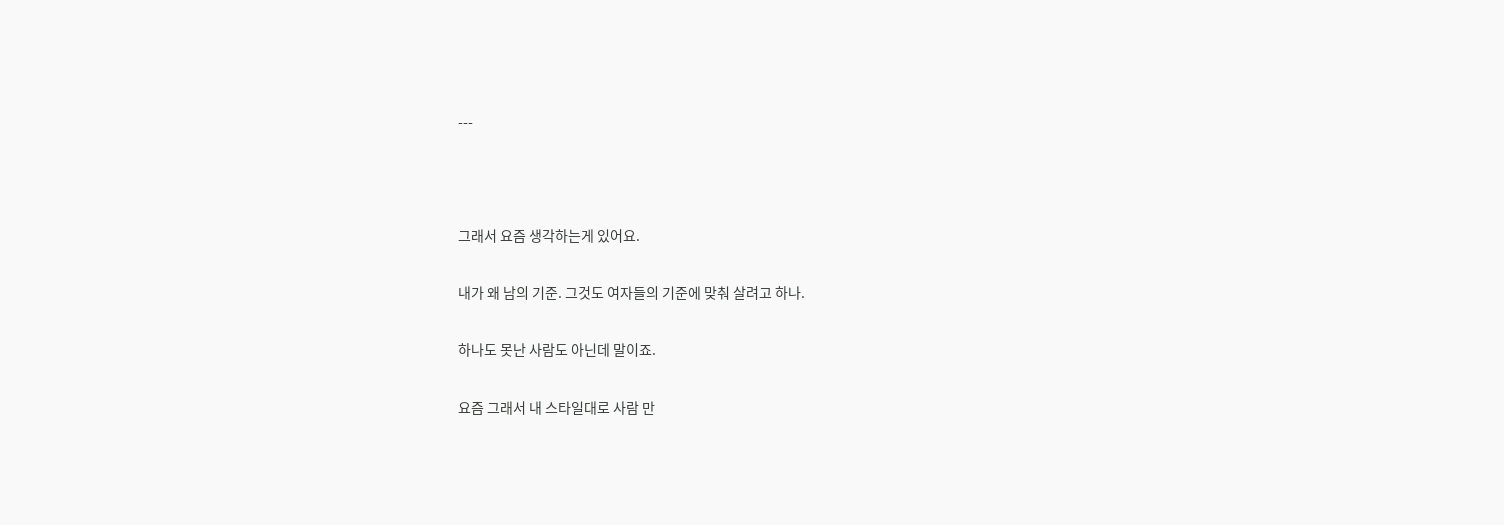---



그래서 요즘 생각하는게 있어요.

내가 왜 남의 기준. 그것도 여자들의 기준에 맞춰 살려고 하나.

하나도 못난 사람도 아닌데 말이죠.

요즘 그래서 내 스타일대로 사람 만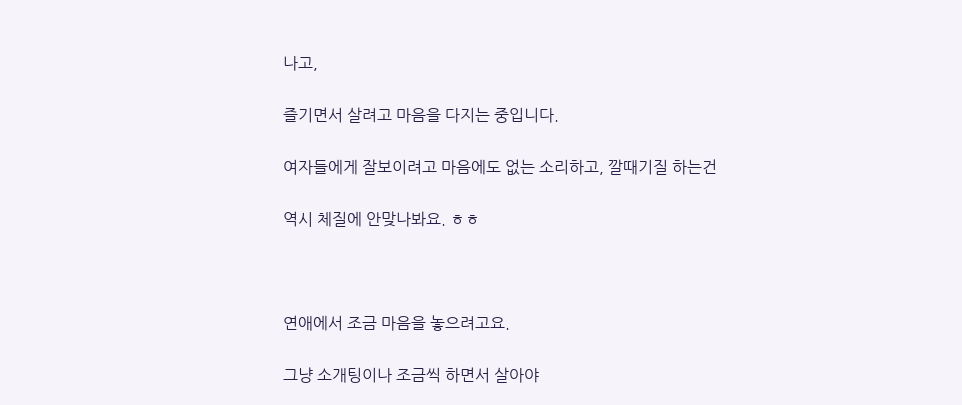나고,

즐기면서 살려고 마음을 다지는 중입니다.

여자들에게 잘보이려고 마음에도 없는 소리하고, 깔때기질 하는건

역시 체질에 안맞나봐요. ㅎㅎ



연애에서 조금 마음을 놓으려고요.

그냥 소개팅이나 조금씩 하면서 살아야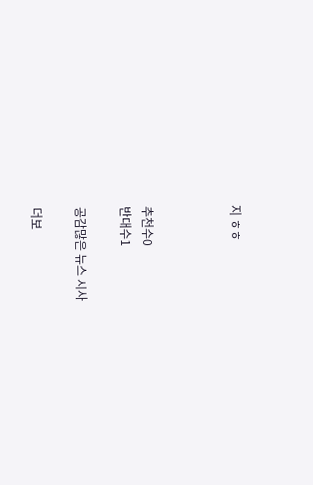지 ㅎㅎ



추천수0
반대수1

공감많은 뉴스 시사

더보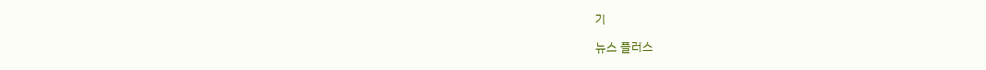기

뉴스 플러스